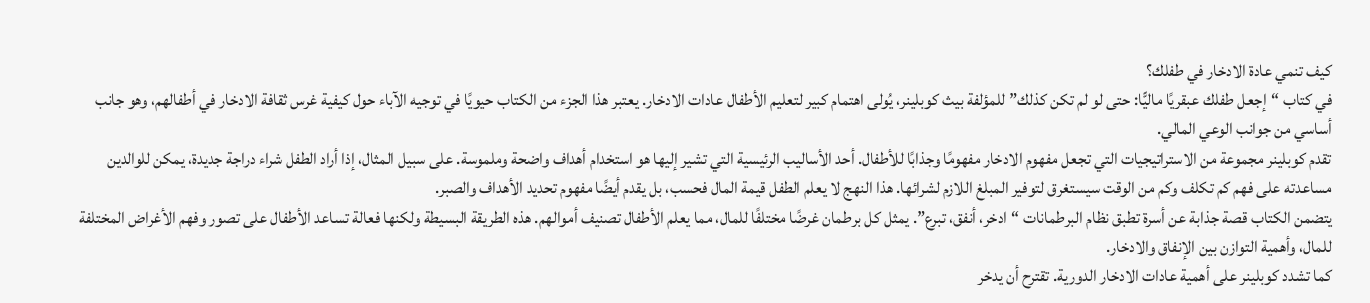كيف تنمي عادة الادخار في طفلك؟
في كتاب “إجعل طفلك عبقريًا ماليًّا: حتى لو لم تكن كذلك” للمؤلفة بيث كوبلينر، يُولى اهتمام كبير لتعليم الأطفال عادات الادخار. يعتبر هذا الجزء من الكتاب حيويًا في توجيه الآباء حول كيفية غرس ثقافة الادخار في أطفالهم، وهو جانب أساسي من جوانب الوعي المالي.
تقدم كوبلينر مجموعة من الاستراتيجيات التي تجعل مفهوم الادخار مفهومًا وجذابًا للأطفال. أحد الأساليب الرئيسية التي تشير إليها هو استخدام أهداف واضحة وملموسة. على سبيل المثال، إذا أراد الطفل شراء دراجة جديدة، يمكن للوالدين مساعدته على فهم كم تكلف وكم من الوقت سيستغرق لتوفير المبلغ اللازم لشرائها. هذا النهج لا يعلم الطفل قيمة المال فحسب، بل يقدم أيضًا مفهوم تحديد الأهداف والصبر.
يتضمن الكتاب قصة جذابة عن أسرة تطبق نظام البرطمانات “ادخر، أنفق، تبرع”. يمثل كل برطمان غرضًا مختلفًا للمال، مما يعلم الأطفال تصنيف أموالهم. هذه الطريقة البسيطة ولكنها فعالة تساعد الأطفال على تصور وفهم الأغراض المختلفة للمال، وأهمية التوازن بين الإنفاق والادخار.
كما تشدد كوبلينر على أهمية عادات الادخار الدورية. تقترح أن يدخر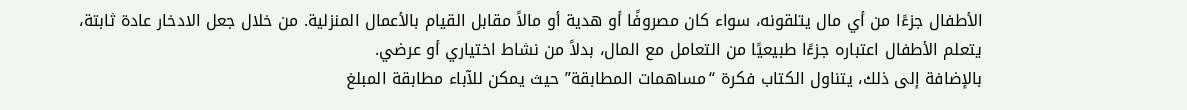الأطفال جزءًا من أي مال يتلقونه، سواء كان مصروفًا أو هدية أو مالاً مقابل القيام بالأعمال المنزلية. من خلال جعل الادخار عادة ثابتة، يتعلم الأطفال اعتباره جزءًا طبيعيًا من التعامل مع المال، بدلاً من نشاط اختياري أو عرضي.
بالإضافة إلى ذلك، يتناول الكتاب فكرة “مساهمات المطابقة” حيث يمكن للآباء مطابقة المبلغ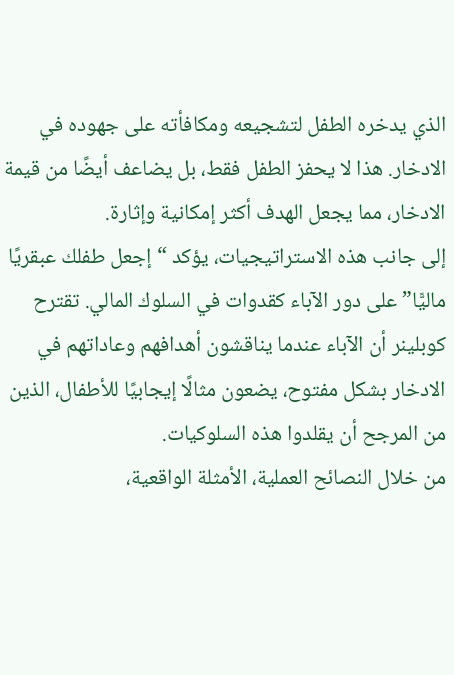الذي يدخره الطفل لتشجيعه ومكافأته على جهوده في الادخار. هذا لا يحفز الطفل فقط، بل يضاعف أيضًا من قيمة الادخار، مما يجعل الهدف أكثر إمكانية وإثارة.
إلى جانب هذه الاستراتيجيات، يؤكد “إجعل طفلك عبقريًا ماليًّا” على دور الآباء كقدوات في السلوك المالي. تقترح كوبلينر أن الآباء عندما يناقشون أهدافهم وعاداتهم في الادخار بشكل مفتوح، يضعون مثالًا إيجابيًا للأطفال، الذين من المرجح أن يقلدوا هذه السلوكيات.
من خلال النصائح العملية، الأمثلة الواقعية،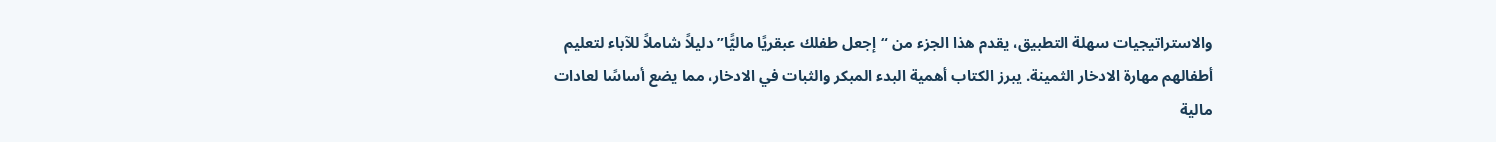والاستراتيجيات سهلة التطبيق، يقدم هذا الجزء من “إجعل طفلك عبقريًا ماليًّا” دليلاً شاملاً للآباء لتعليم أطفالهم مهارة الادخار الثمينة. يبرز الكتاب أهمية البدء المبكر والثبات في الادخار، مما يضع أساسًا لعادات مالية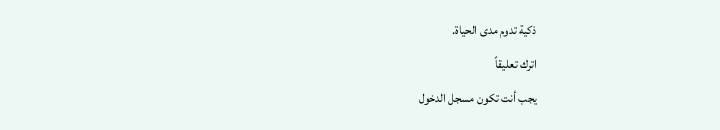ذكية تدوم مدى الحياة.
اترك تعليقاً
يجب أنت تكون مسجل الدخول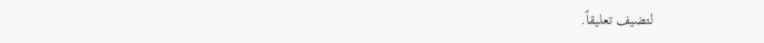لتضيف تعليقاً.